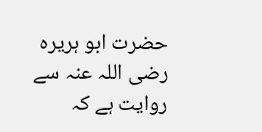حضرت ابو ہریرہ رضی اللہ عنہ سے روایت ہے کہ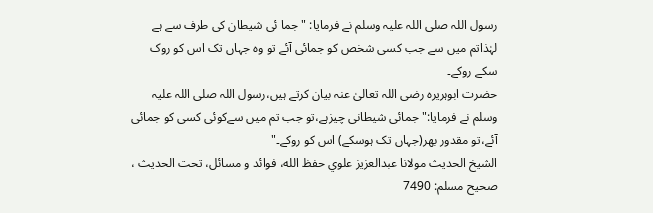رسول اللہ صلی اللہ علیہ وسلم نے فرمایا: "جما ئی شیطان کی طرف سے ہے لہٰذاتم میں سے جب کسی شخص کو جمائی آئے تو وہ جہاں تک اس کو روک سکے روکے۔
حضرت ابوہریرہ رضی اللہ تعالیٰ عنہ بیان کرتے ہیں،رسول اللہ صلی اللہ علیہ وسلم نے فرمایا:"جمائی شیطانی چیزہے،تو جب تم میں سےکوئی کسی کو جمائی آئے،تو مقدور بھر(جہاں تک ہوسکے) اس کو روکے۔"
الشيخ الحديث مولانا عبدالعزيز علوي حفظ الله، فوائد و مسائل، تحت الحديث ، صحيح مسلم: 7490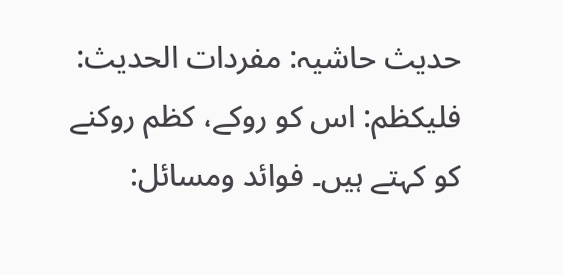حدیث حاشیہ: مفردات الحدیث: فليكظم: اس کو روکے، كظم روکنے کو کہتے ہیں۔ فوائد ومسائل: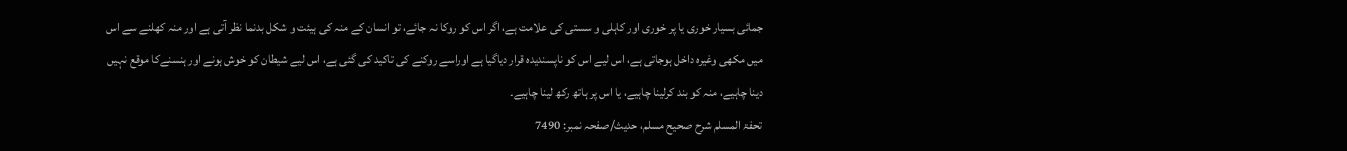جمائی بسیار خوری یا پر خوری اور کاہلی و سستی کی علامت ہے، اگر اس کو روکا نہ جائے، تو انسان کے منہ کی ہیئت و شکل بدنما نظر آتی ہے اور منہ کھلنے سے اس میں مکھی وغیرہ داخل ہوجاتی ہے، اس لیے اس کو ناپسندیدہ قرار دیاگیا ہے اوراسے روکنے کی تاکید کی گئی ہے، اس لیے شیطان کو خوش ہونے اور ہنسنےکا موقع نہیں دینا چاہیے، منہ کو بند کرلینا چاہیے، یا اس پر ہاتھ رکھ لینا چاہیے۔
تحفۃ المسلم شرح صحیح مسلم، حدیث/صفحہ نمبر: 7490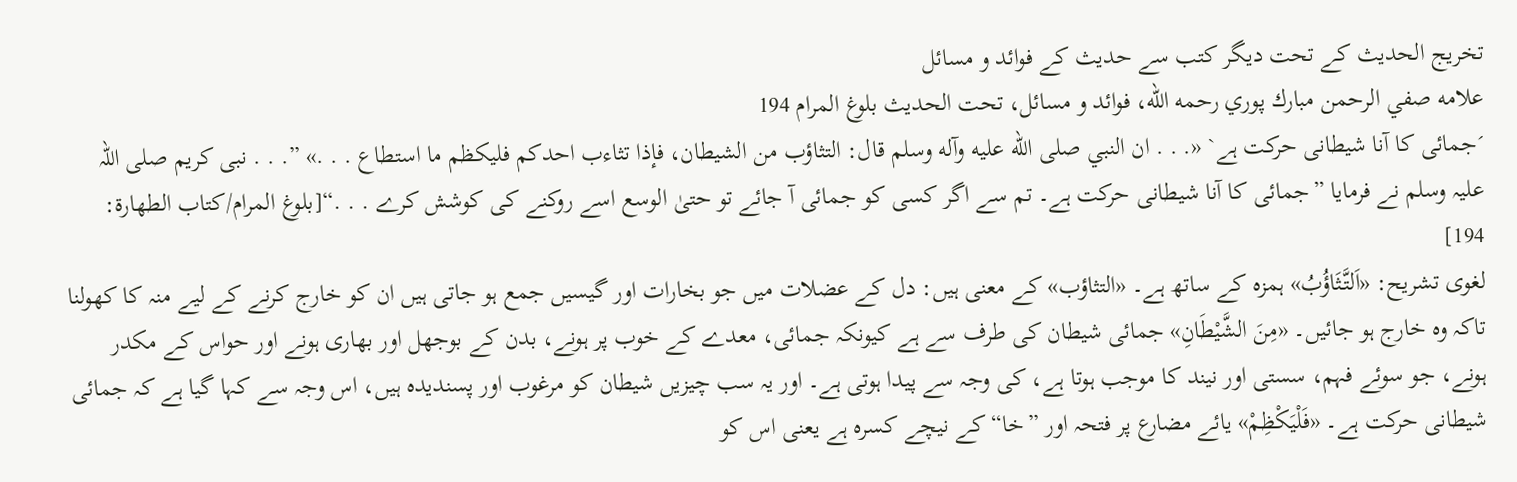تخریج الحدیث کے تحت دیگر کتب سے حدیث کے فوائد و مسائل
علامه صفي الرحمن مبارك پوري رحمه الله، فوائد و مسائل، تحت الحديث بلوغ المرام 194
´جمائی کا آنا شیطانی حرکت ہے` «. . . ان النبي صلى الله عليه وآله وسلم قال: التثاؤب من الشيطان، فإذا تثاءب احدكم فليكظم ما استطاع . . .» ”. . . نبی کریم صلی اللہ علیہ وسلم نے فرمایا ”جمائی کا آنا شیطانی حرکت ہے۔ تم سے اگر کسی کو جمائی آ جائے تو حتیٰ الوسع اسے روکنے کی کوشش کرے . . .“[بلوغ المرام/كتاب الطهارة: 194]
لغوی تشریح: «اَلتَّثَاؤُبُ» ہمزہ کے ساتھ ہے۔ «التثاؤب» کے معنی ہیں: دل کے عضلات میں جو بخارات اور گیسیں جمع ہو جاتی ہیں ان کو خارج کرنے کے لیے منہ کا کھولنا تاکہ وہ خارج ہو جائیں۔ «مِنَ الشَّيْطَانِ» جمائی شیطان کی طرف سے ہے کیونکہ جمائی، معدے کے خوب پر ہونے، بدن کے بوجھل اور بھاری ہونے اور حواس کے مکدر ہونے، جو سوئے فہم، سستی اور نیند کا موجب ہوتا ہے، کی وجہ سے پیدا ہوتی ہے۔ اور یہ سب چیزیں شیطان کو مرغوب اور پسندیدہ ہیں، اس وجہ سے کہا گیا ہے کہ جمائی شیطانی حرکت ہے۔ «فَلْيَكْظِمْ» یائے مضارع پر فتحہ اور ”خا“ کے نیچے کسرہ ہے یعنی اس کو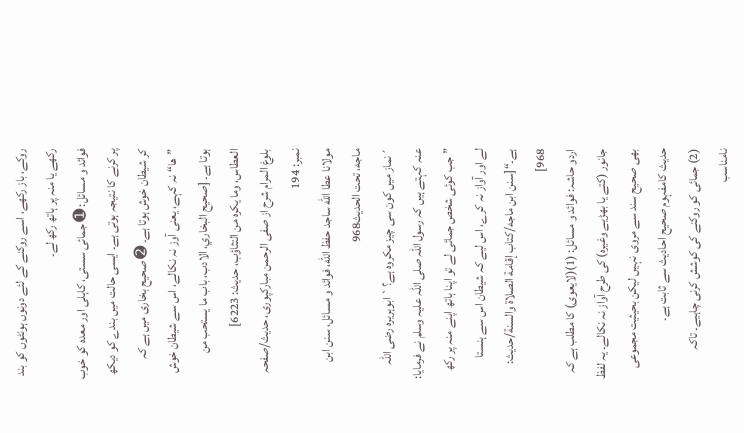روکے، باز رکھے، اسے روکنے کے لئے دونوں ہونٹوں کو بند رکھے یا منہ پر ہاتھ رکھ لے۔
فوائد و مسائل: ➊ جمائی سستی، کاہلی اور معدہ کو خوب پر کرنے کا نتیجہ ہوتی ہے۔ ایسی حالت میں بندے کو دیکھ کر شیطان خوش ہوتا ہے۔ ➋ صحیح بخاری میں ہے کہ ”ھا“ نہ کہے، یعنی آوز نہ نکالے، اس سے شیطان خوش ہوتا ہے۔ [صحيح البخاري، الادب، باب ما يستحب من العطاس، وما يكره من التثاؤب، حديث: 6223]
بلوغ المرام شرح از صفی الرحمن مبارکپوری، حدیث/صفحہ نمبر: 194
مولانا عطا الله ساجد حفظ الله، فوائد و مسائل، سنن ابن ماجه، تحت الحديث968
´نماز میں کون سی چیز مکروہ ہے؟` ابوہریرہ رضی اللہ عنہ کہتے ہیں کہ رسول اللہ صلی اللہ علیہ وسلم نے فرمایا: ”جب کوئی شخص جمائی لے تو اپنا ہاتھ اپنے منہ پر رکھ لے اور آواز نہ کرے، اس لیے کہ شیطان اس سے ہنستا ہے۔“[سنن ابن ماجه/كتاب إقامة الصلاة والسنة/حدیث: 968]
اردو حاشہ: فوائد و مسائل: (1)(لایعوی) کا مطلب ہے کہ جانور (کتے یا بھڑیے وغیرہ) کی طرح آواز نہ نکالے۔ یہ لفظ بھی صحیح سند سے مروی نہیں لیکن بحیثیت مجموعی حدیث کامفہوم صحیح احادیث سے ثابت ہے۔
(2) جمائی کو روکنے کی کوشش کرنی چاہیے۔ تاکہ نامناسب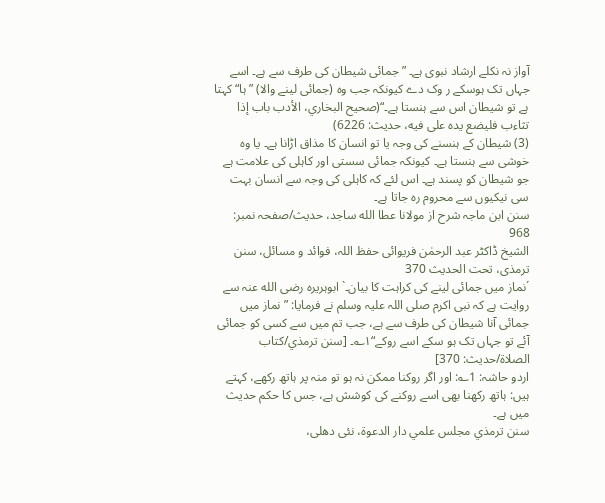آواز نہ نکلے ارشاد نبوی ہے۔ ”جمائی شیطان کی طرف سے ہے۔ اسے جہاں تک ہوسکے ر وک دے کیونکہ جب وہ (جمائی لینے والا) ”ہا“ کہتا ہے تو شیطان اس سے ہنستا ہے۔“(صحیح البخاري، الأدب باب إذا تثاءب فلیضع یدہ علی فیه، حدیث: 6226)
(3) شیطان کے ہنسنے کی وجہ یا تو انسان کا مذاق اڑانا ہے۔ یا وہ خوشی سے ہنستا ہے۔ کیونکہ جمائی سستی اور کاہلی کی علامت ہے جو شیطان کو پسند ہے۔ اس لئے کہ کاہلی کی وجہ سے انسان بہت سی نیکیوں سے محروم رہ جاتا ہے۔
سنن ابن ماجہ شرح از مولانا عطا الله ساجد، حدیث/صفحہ نمبر: 968
الشیخ ڈاکٹر عبد الرحمٰن فریوائی حفظ اللہ، فوائد و مسائل، سنن ترمذی، تحت الحديث 370
´نماز میں جمائی لینے کی کراہت کا بیان۔` ابوہریرہ رضی الله عنہ سے روایت ہے کہ نبی اکرم صلی اللہ علیہ وسلم نے فرمایا: ”نماز میں جمائی آنا شیطان کی طرف سے ہے، جب تم میں سے کسی کو جمائی آئے تو جہاں تک ہو سکے اسے روکے“۱؎۔ [سنن ترمذي/كتاب الصلاة/حدیث: 370]
اردو حاشہ: 1؎: اور اگر روکنا ممکن نہ ہو تو منہ پر ہاتھ رکھے، کہتے ہیں: ہاتھ رکھنا بھی اسے روکنے کی کوشش ہے، جس کا حکم حدیث میں ہے۔
سنن ترمذي مجلس علمي دار الدعوة، نئى دهلى،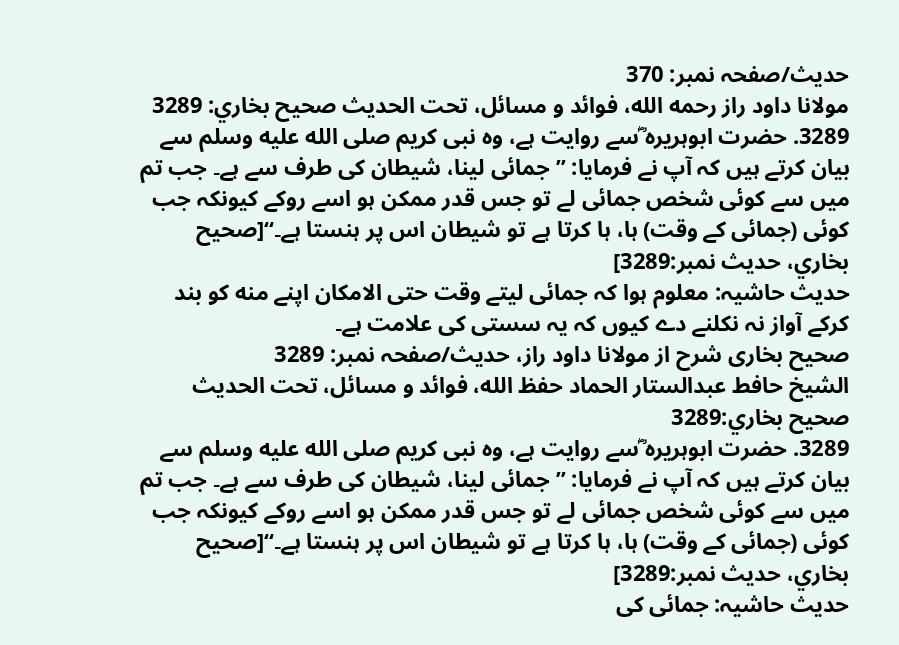حدیث/صفحہ نمبر: 370
مولانا داود راز رحمه الله، فوائد و مسائل، تحت الحديث صحيح بخاري: 3289
3289. حضرت ابوہریرہ ؓسے روایت ہے، وہ نبی کریم صلى الله عليه وسلم سے بیان کرتے ہیں کہ آپ نے فرمایا: ”جمائی لینا، شیطان کی طرف سے ہے۔ جب تم میں سے کوئی شخص جمائی لے تو جس قدر ممکن ہو اسے روکے کیونکہ جب کوئی (جمائی کے وقت) ہا، ہا کرتا ہے تو شیطان اس پر ہنستا ہے۔“[صحيح بخاري، حديث نمبر:3289]
حدیث حاشیہ: معلوم ہوا کہ جمائی لیتے وقت حتی الامکان اپنے منه کو بند کرکے آواز نہ نکلنے دے کیوں کہ یہ سستی کی علامت ہے۔
صحیح بخاری شرح از مولانا داود راز، حدیث/صفحہ نمبر: 3289
الشيخ حافط عبدالستار الحماد حفظ الله، فوائد و مسائل، تحت الحديث صحيح بخاري:3289
3289. حضرت ابوہریرہ ؓسے روایت ہے، وہ نبی کریم صلى الله عليه وسلم سے بیان کرتے ہیں کہ آپ نے فرمایا: ”جمائی لینا، شیطان کی طرف سے ہے۔ جب تم میں سے کوئی شخص جمائی لے تو جس قدر ممکن ہو اسے روکے کیونکہ جب کوئی (جمائی کے وقت) ہا، ہا کرتا ہے تو شیطان اس پر ہنستا ہے۔“[صحيح بخاري، حديث نمبر:3289]
حدیث حاشیہ: جمائی کی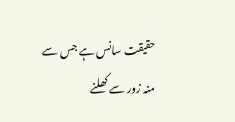حقیقت سانس ہے جس سے منہ زور سے کھلنے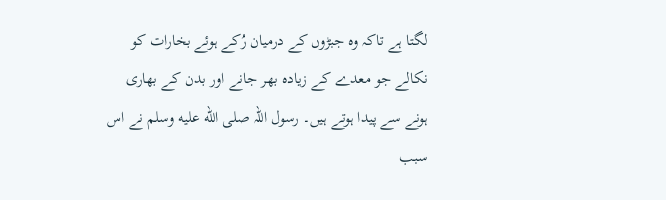لگتا ہے تاکہ وہ جبڑوں کے درمیان رُکے ہوئے بخارات کو نکالے جو معدے کے زیادہ بھر جانے اور بدن کے بھاری ہونے سے پیدا ہوتے ہیں۔ رسول اللہ صلى الله عليه وسلم نے اس سبب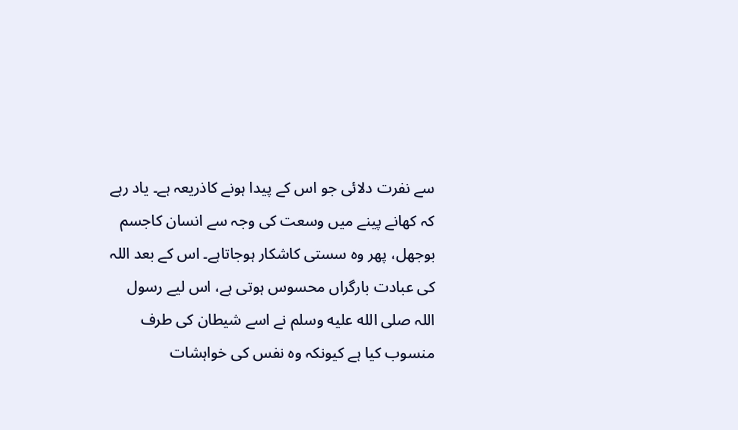سے نفرت دلائی جو اس کے پیدا ہونے کاذریعہ ہے۔ یاد رہے کہ کھانے پینے میں وسعت کی وجہ سے انسان کاجسم بوجھل، پھر وہ سستی کاشکار ہوجاتاہے۔ اس کے بعد اللہ کی عبادت بارگراں محسوس ہوتی ہے، اس لیے رسول اللہ صلى الله عليه وسلم نے اسے شیطان کی طرف منسوب کیا ہے کیونکہ وہ نفس کی خواہشات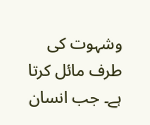وشہوت کی طرف مائل کرتا ہے۔ جب انسان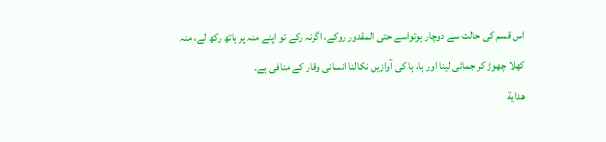اس قسم کی حالت سے دوچار ہوتواسے حتی المقدور روکے، اگرنہ رکے تو اپنے منہ پر ہاتھ رکھ لے، منہ کھلا چھوڑ کر جمائی لینا اور ہا، ہا کی آوازیں نکالنا انسانی وقار کے منافی ہے۔
هداية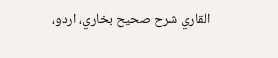القاري شرح صحيح بخاري، اردو،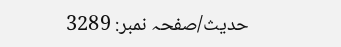حدیث/صفحہ نمبر: 3289